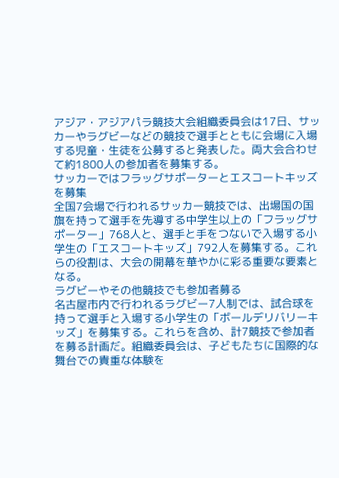アジア・アジアパラ競技大会組織委員会は17日、サッカーやラグビーなどの競技で選手とともに会場に入場する児童・生徒を公募すると発表した。両大会合わせて約1800人の参加者を募集する。
サッカーではフラッグサポーターとエスコートキッズを募集
全国7会場で行われるサッカー競技では、出場国の国旗を持って選手を先導する中学生以上の「フラッグサポーター」768人と、選手と手をつないで入場する小学生の「エスコートキッズ」792人を募集する。これらの役割は、大会の開幕を華やかに彩る重要な要素となる。
ラグビーやその他競技でも参加者募る
名古屋市内で行われるラグビー7人制では、試合球を持って選手と入場する小学生の「ボールデリバリーキッズ」を募集する。これらを含め、計7競技で参加者を募る計画だ。組織委員会は、子どもたちに国際的な舞台での貴重な体験を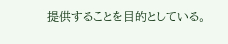提供することを目的としている。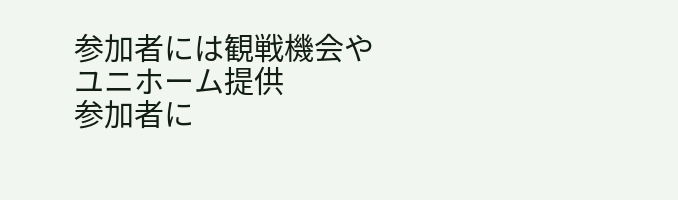参加者には観戦機会やユニホーム提供
参加者に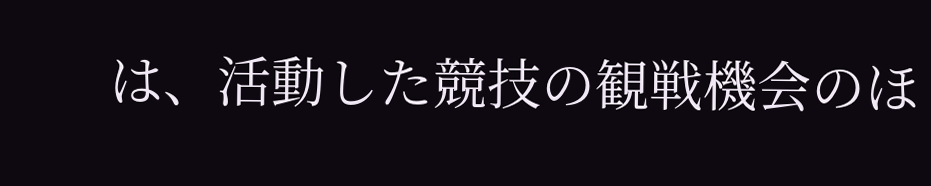は、活動した競技の観戦機会のほ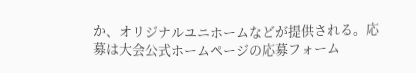か、オリジナルユニホームなどが提供される。応募は大会公式ホームページの応募フォーム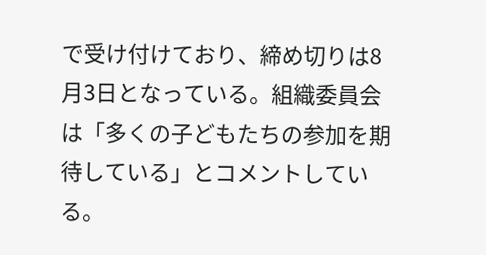で受け付けており、締め切りは8月3日となっている。組織委員会は「多くの子どもたちの参加を期待している」とコメントしている。